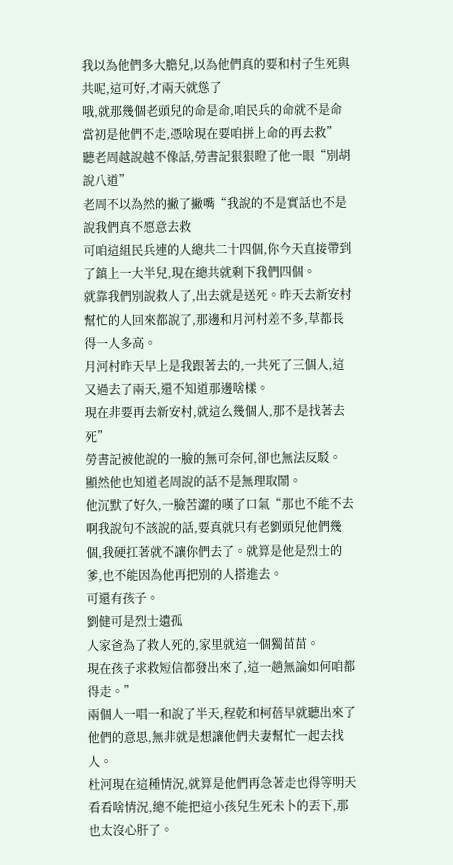我以為他們多大膽兒,以為他們真的要和村子生死與共呢,這可好,才兩天就慫了
哦,就那幾個老頭兒的命是命,咱民兵的命就不是命
當初是他們不走,憑啥現在要咱拼上命的再去救”
聽老周越說越不像話,勞書記狠狠瞪了他一眼“別胡說八道”
老周不以為然的撇了撇嘴“我說的不是實話也不是說我們真不愿意去救
可咱這組民兵連的人總共二十四個,你今天直接帶到了鎮上一大半兒,現在總共就剩下我們四個。
就靠我們別說救人了,出去就是送死。昨天去新安村幫忙的人回來都說了,那邊和月河村差不多,草都長得一人多高。
月河村昨天早上是我跟著去的,一共死了三個人,這又過去了兩天,還不知道那邊啥樣。
現在非要再去新安村,就這么幾個人,那不是找著去死”
勞書記被他說的一臉的無可奈何,卻也無法反駁。
顯然他也知道老周說的話不是無理取鬧。
他沉默了好久,一臉苦澀的嘆了口氣“那也不能不去啊我說句不該說的話,要真就只有老劉頭兒他們幾個,我硬扛著就不讓你們去了。就算是他是烈士的爹,也不能因為他再把別的人搭進去。
可還有孩子。
劉健可是烈士遺孤
人家爸為了救人死的,家里就這一個獨苗苗。
現在孩子求救短信都發出來了,這一趟無論如何咱都得走。”
兩個人一唱一和說了半天,程乾和柯蓓早就聽出來了他們的意思,無非就是想讓他們夫妻幫忙一起去找人。
杜河現在這種情況,就算是他們再急著走也得等明天看看啥情況,總不能把這小孩兒生死未卜的丟下,那也太沒心肝了。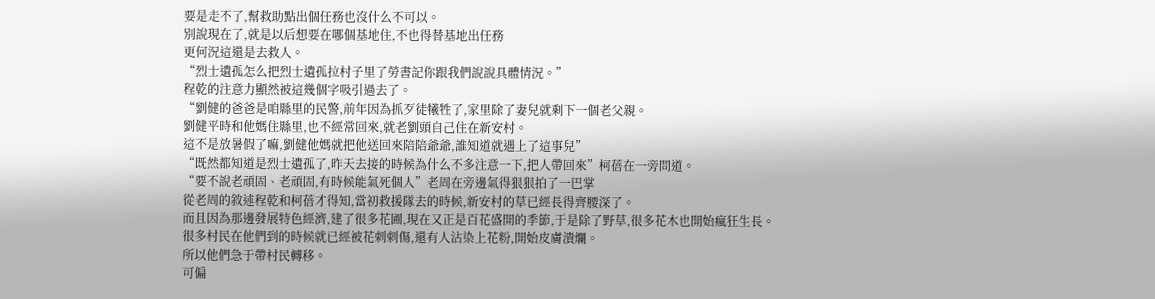要是走不了,幫救助點出個任務也沒什么不可以。
別說現在了,就是以后想要在哪個基地住,不也得替基地出任務
更何況這還是去救人。
“烈士遺孤怎么把烈士遺孤拉村子里了勞書記你跟我們說說具體情況。”
程乾的注意力顯然被這幾個字吸引過去了。
“劉健的爸爸是咱縣里的民警,前年因為抓歹徒犧牲了,家里除了妻兒就剩下一個老父親。
劉健平時和他媽住縣里,也不經常回來,就老劉頭自己住在新安村。
這不是放暑假了嘛,劉健他媽就把他送回來陪陪爺爺,誰知道就遇上了這事兒”
“既然都知道是烈士遺孤了,昨天去接的時候為什么不多注意一下,把人帶回來”柯蓓在一旁問道。
“要不說老頑固、老頑固,有時候能氣死個人”老周在旁邊氣得狠狠拍了一巴掌
從老周的敘述程乾和柯蓓才得知,當初救援隊去的時候,新安村的草已經長得齊腰深了。
而且因為那邊發展特色經濟,建了很多花圃,現在又正是百花盛開的季節,于是除了野草,很多花木也開始瘋狂生長。
很多村民在他們到的時候就已經被花刺刺傷,還有人沾染上花粉,開始皮膚潰爛。
所以他們急于帶村民轉移。
可偏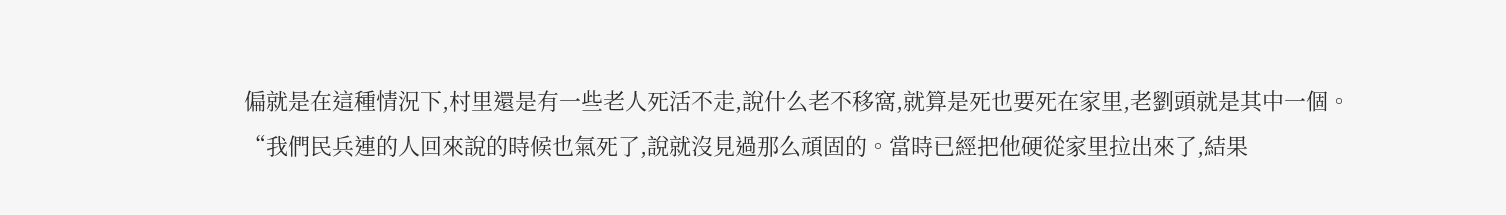偏就是在這種情況下,村里還是有一些老人死活不走,說什么老不移窩,就算是死也要死在家里,老劉頭就是其中一個。
“我們民兵連的人回來說的時候也氣死了,說就沒見過那么頑固的。當時已經把他硬從家里拉出來了,結果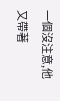一個沒注意,他又帶著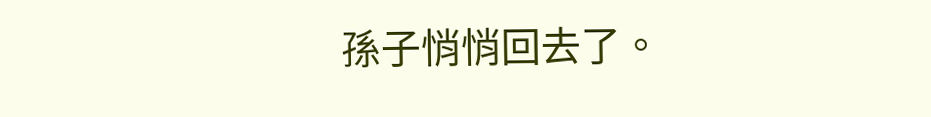孫子悄悄回去了。